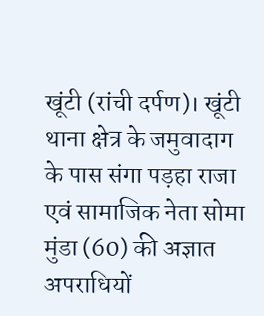खूंटी (रांची दर्पण)। खूंटी थाना क्षेत्र के जमुवादाग के पास संगा पड़हा राजा एवं सामाजिक नेता सोमा मुंडा (60) की अज्ञात अपराधियों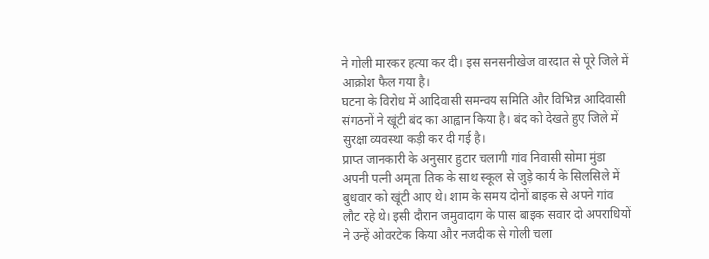ने गोली मारकर हत्या कर दी। इस सनसनीखेज वारदात से पूरे जिले में आक्रोश फैल गया है।
घटना के विरोध में आदिवासी समन्वय समिति और विभिन्न आदिवासी संगठनों ने खूंटी बंद का आह्वान किया है। बंद को देखते हुए जिले में सुरक्षा व्यवस्था कड़ी कर दी गई है।
प्राप्त जानकारी के अनुसार हुटार चलागी गांव निवासी सोमा मुंडा अपनी पत्नी अमृता तिक के साथ स्कूल से जुड़े कार्य के सिलसिले में बुधवार को खूंटी आए थे। शाम के समय दोनों बाइक से अपने गांव लौट रहे थे। इसी दौरान जमुवादाग के पास बाइक सवार दो अपराधियों ने उन्हें ओवरटेक किया और नजदीक से गोली चला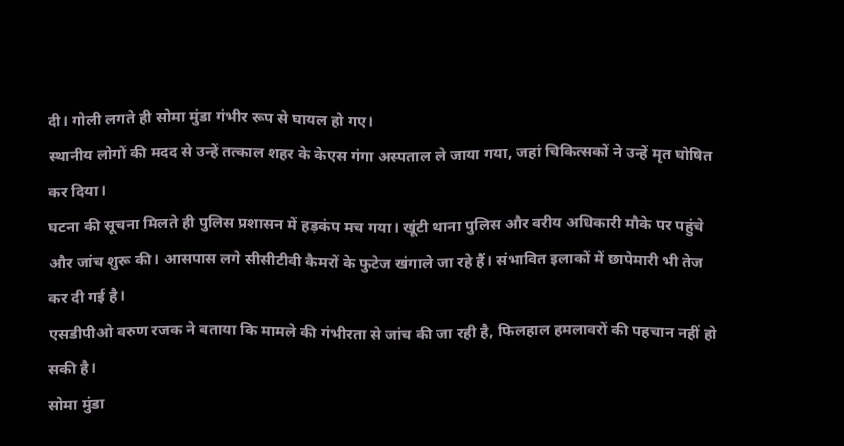दी। गोली लगते ही सोमा मुंडा गंभीर रूप से घायल हो गए।
स्थानीय लोगों की मदद से उन्हें तत्काल शहर के केएस गंगा अस्पताल ले जाया गया, जहां चिकित्सकों ने उन्हें मृत घोषित कर दिया।
घटना की सूचना मिलते ही पुलिस प्रशासन में हड़कंप मच गया। खूंटी थाना पुलिस और वरीय अधिकारी मौके पर पहुंचे और जांच शुरू की। आसपास लगे सीसीटीवी कैमरों के फुटेज खंगाले जा रहे हैं। संभावित इलाकों में छापेमारी भी तेज कर दी गई है।
एसडीपीओ वरुण रजक ने बताया कि मामले की गंभीरता से जांच की जा रही है, फिलहाल हमलावरों की पहचान नहीं हो सकी है।
सोमा मुंडा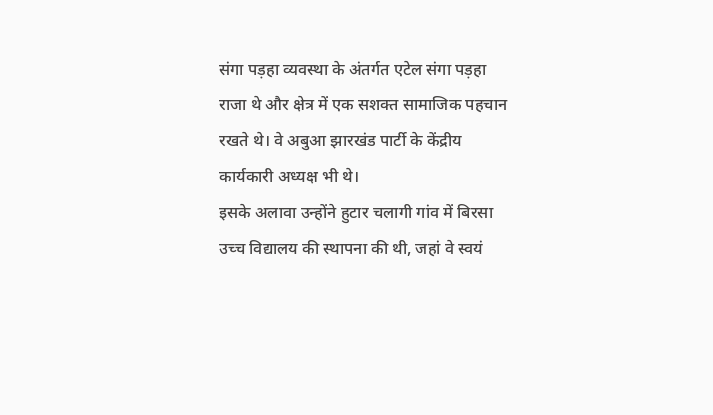संगा पड़हा व्यवस्था के अंतर्गत एटेल संगा पड़हा राजा थे और क्षेत्र में एक सशक्त सामाजिक पहचान रखते थे। वे अबुआ झारखंड पार्टी के केंद्रीय कार्यकारी अध्यक्ष भी थे।
इसके अलावा उन्होंने हुटार चलागी गांव में बिरसा उच्च विद्यालय की स्थापना की थी, जहां वे स्वयं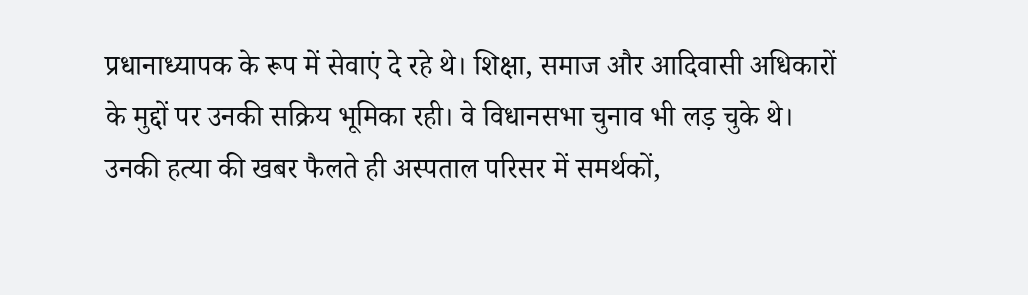प्रधानाध्यापक के रूप में सेवाएं दे रहे थे। शिक्षा, समाज और आदिवासी अधिकारों के मुद्दों पर उनकी सक्रिय भूमिका रही। वे विधानसभा चुनाव भी लड़ चुके थे।
उनकी हत्या की खबर फैलते ही अस्पताल परिसर में समर्थकों,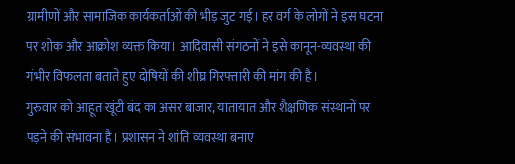ग्रामीणों और सामाजिक कार्यकर्ताओं की भीड़ जुट गई। हर वर्ग के लोगों ने इस घटना पर शोक और आक्रोश व्यक्त किया। आदिवासी संगठनों ने इसे कानून-व्यवस्था की गंभीर विफलता बताते हुए दोषियों की शीघ्र गिरफ्तारी की मांग की है।
गुरुवार को आहूत खूंटी बंद का असर बाजार, यातायात और शैक्षणिक संस्थानों पर पड़ने की संभावना है। प्रशासन ने शांति व्यवस्था बनाए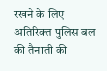रखने के लिए अतिरिक्त पुलिस बल की तैनाती की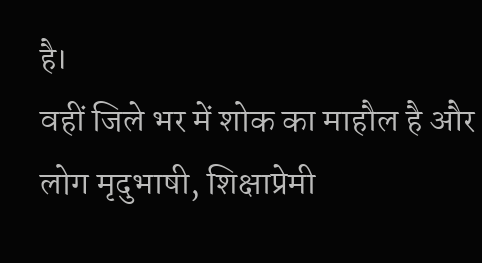है।
वहीं जिले भर में शोक का माहौल है और लोग मृदुभाषी, शिक्षाप्रेमी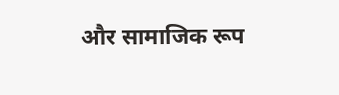और सामाजिक रूप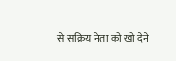से सक्रिय नेता को खो देने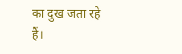का दुख जता रहे हैं।